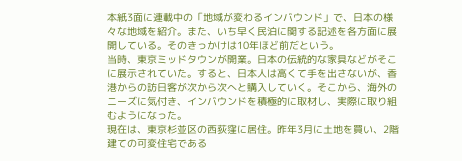本紙3面に連載中の「地域が変わるインバウンド」で、日本の様々な地域を紹介。また、いち早く民泊に関する記述を各方面に展開している。そのきっかけは10年ほど前だという。
当時、東京ミッドタウンが開業。日本の伝統的な家具などがそこに展示されていた。すると、日本人は高くて手を出さないが、香港からの訪日客が次から次へと購入していく。そこから、海外のニーズに気付き、インバウンドを積極的に取材し、実際に取り組むようになった。
現在は、東京杉並区の西荻窪に居住。昨年3月に土地を買い、2階建ての可変住宅である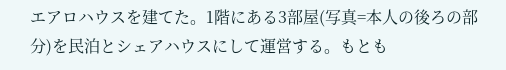エアロハウスを建てた。1階にある3部屋(写真=本人の後ろの部分)を民泊とシェアハウスにして運営する。もとも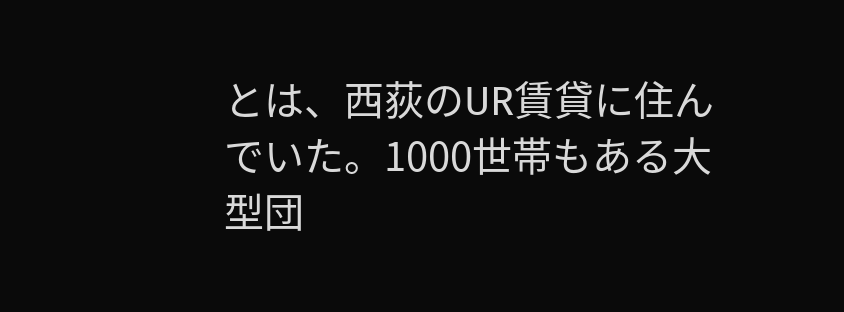とは、西荻のUR賃貸に住んでいた。1000世帯もある大型団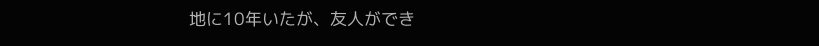地に10年いたが、友人ができ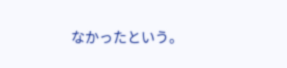なかったという。